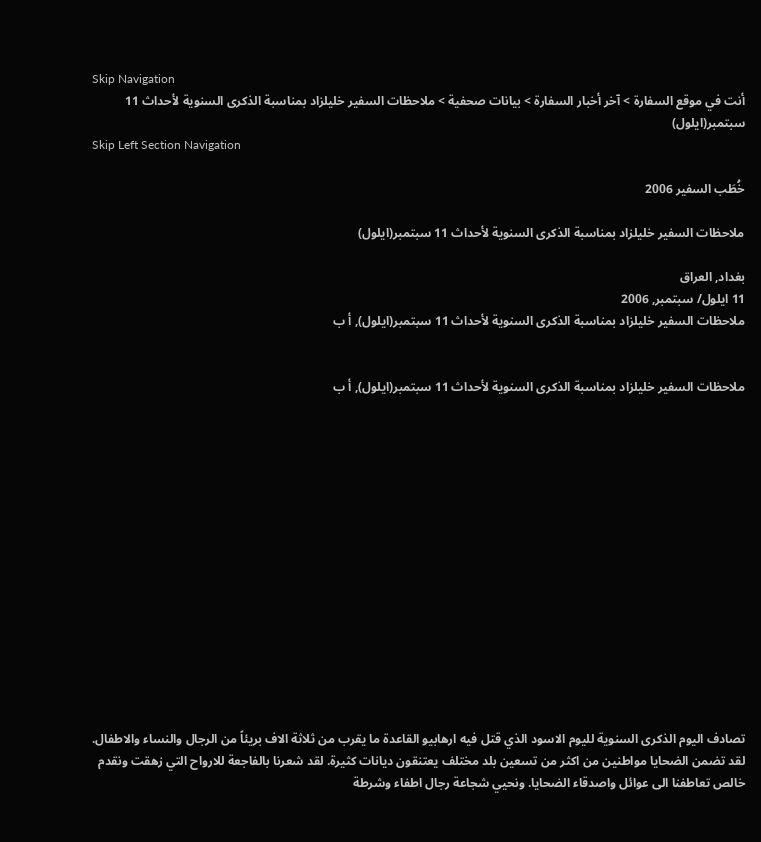Skip Navigation
أنت في موقع السفارة > آخر أخبار السفارة > بيانات صحفية > ملاحظات السفير خليلزاد بمناسبة الذكرى السنوية لأحداث 11 سبتمبر(ايلول)
Skip Left Section Navigation

خُطَب السفير 2006

ملاحظات السفير خليلزاد بمناسبة الذكرى السنوية لأحداث 11 سبتمبر(ايلول)

بغداد, العراق
11 ايلول/ سبتمبر, 2006
ملاحظات السفير خليلزاد بمناسبة الذكرى السنوية لأحداث 11 سبتمبر(ايلول), أ ب


ملاحظات السفير خليلزاد بمناسبة الذكرى السنوية لأحداث 11 سبتمبر(ايلول), أ ب















تصادف اليوم الذكرى السنوية لليوم الاسود الذي قتل فيه ارهابيو القاعدة ما يقرب من ثلاثة الاف بريئاً من الرجال والنساء والاطفال. لقد تضمن الضحايا مواطنين من اكثر من تسعين بلد مختلف يعتنقون ديانات كثيرة. لقد شعرنا بالفاجعة للارواح التي زهقت ونقدم خالص تعاطفنا الى عوائل واصدقاء الضحايا. ونحيي شجاعة رجال اطفاء وشرطة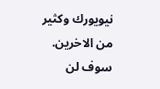نيويورك وكثير من الاخرين. سوف لن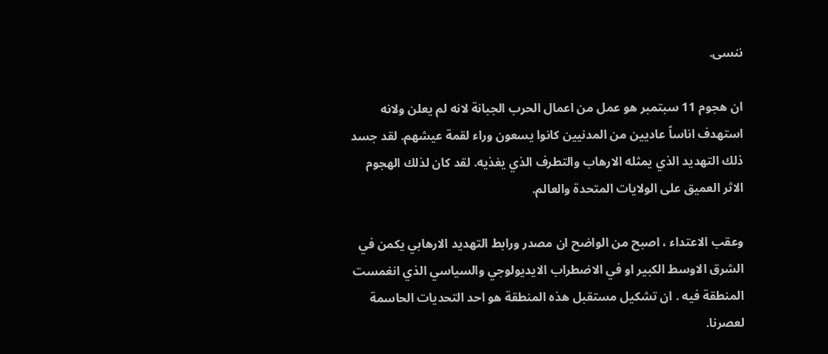ننسى.

ان هجوم 11 سبتمبر هو عمل من اعمال الحرب الجبانة لانه لم يعلن ولانه استهدف اناساً عاديين من المدنيين كانوا يسعون وراء لقمة عيشهم. لقد جسد ذلك التهديد الذي يمثله الارهاب والتطرف الذي يغذيه. لقد كان لذلك الهجوم الاثر العميق على الولايات المتحدة والعالم.

وعقب الاعتداء ، اصبح من الواضح ان مصدر ورابط التهديد الارهابي يكمن في الشرق الاوسط الكبير او في الاضطراب الايديولوجي والسياسي الذي انغمست المنطقة فيه . ان تشكيل مستقبل هذه المنطقة هو احد التحديات الحاسمة لعصرنا.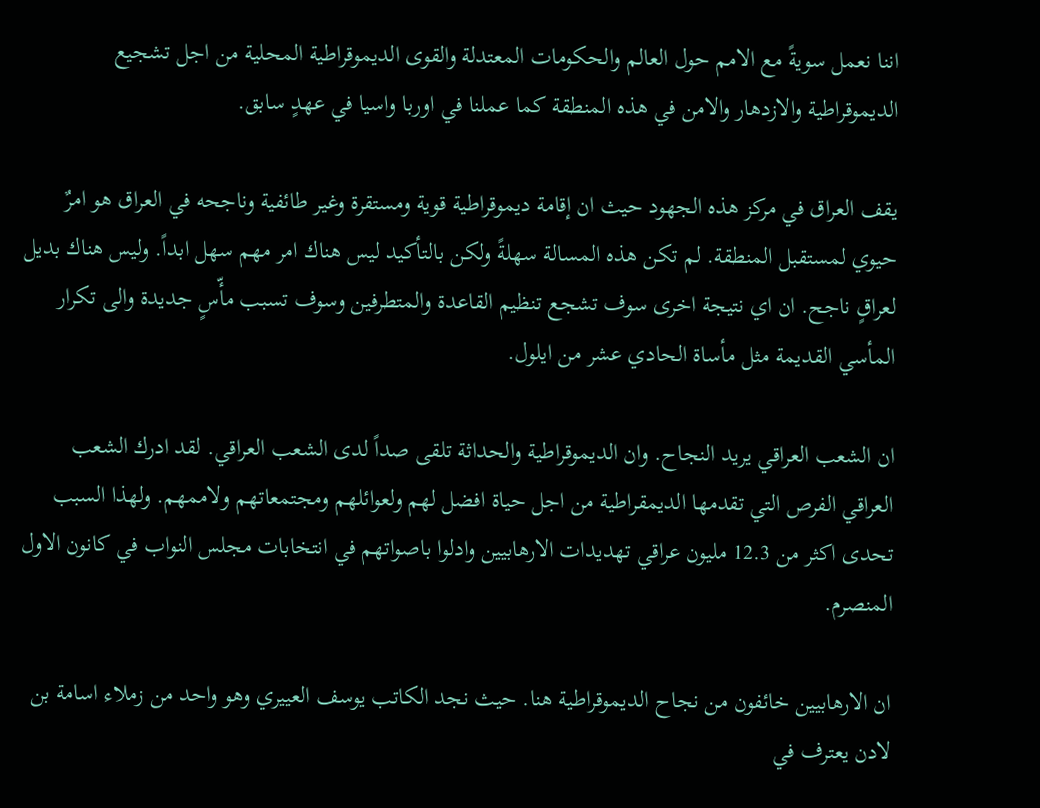اننا نعمل سويةً مع الامم حول العالم والحكومات المعتدلة والقوى الديموقراطية المحلية من اجل تشجيع الديموقراطية والازدهار والامن في هذه المنطقة كما عملنا في اوربا واسيا في عهدٍ سابق.

يقف العراق في مركز هذه الجهود حيث ان إقامة ديموقراطية قوية ومستقرة وغير طائفية وناجحه في العراق هو امرٌ حيوي لمستقبل المنطقة. لم تكن هذه المسالة سهلةً ولكن بالتأكيد ليس هناك امر مهم سهل ابداً. وليس هناك بديل لعراقٍ ناجح. ان اي نتيجة اخرى سوف تشجع تنظيم القاعدة والمتطرفين وسوف تسبب مأّسٍ جديدة والى تكرار المأسي القديمة مثل مأساة الحادي عشر من ايلول.

ان الشعب العراقي يريد النجاح. وان الديموقراطية والحداثة تلقى صداً لدى الشعب العراقي. لقد ادرك الشعب العراقي الفرص التي تقدمها الديمقراطية من اجل حياة افضل لهم ولعوائلهم ومجتمعاتهم ولاممهم. ولهذا السبب تحدى اكثر من 12.3 مليون عراقي تهديدات الارهابيين وادلوا باصواتهم في انتخابات مجلس النواب في كانون الاول المنصرم.

ان الارهابيين خائفون من نجاح الديموقراطية هنا. حيث نجد الكاتب يوسف العييري وهو واحد من زملاء اسامة بن لادن يعترف في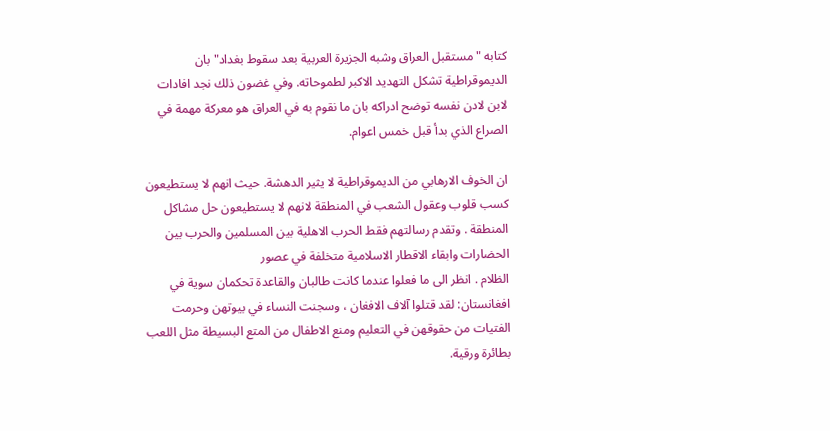كتابه "مستقبل العراق وشبه الجزيرة العربية بعد سقوط بغداد" بان الديموقراطية تشكل التهديد الاكبر لطموحاته. وفي غضون ذلك نجد افادات لابن لادن نفسه توضح ادراكه بان ما نقوم به في العراق هو معركة مهمة في الصراع الذي بدأ قبل خمس اعوام.

ان الخوف الارهابي من الديموقراطية لا يثير الدهشة. حيث انهم لا يستطيعون كسب قلوب وعقول الشعب في المنطقة لانهم لا يستطيعون حل مشاكل المنطقة . وتقدم رسالتهم فقط الحرب الاهلية بين المسلمين والحرب بين الحضارات وابقاء الاقطار الاسلامية متخلفة في عصور
الظلام . انظر الى ما فعلوا عندما كانت طالبان والقاعدة تحكمان سوية في افغانستان: لقد قتلوا آلاف الافغان ، وسجنت النساء في بيوتهن وحرمت الفتيات من حقوقهن في التعليم ومنع الاطفال من المتع البسيطة مثل اللعب بطائرة ورقية.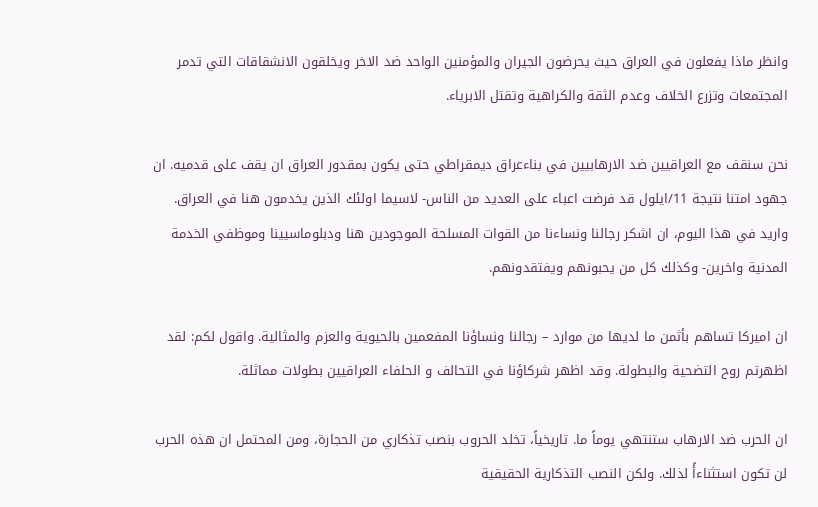وانظر ماذا يفعلون في العراق حيث يحرضون الجيران والمؤمنين الواحد ضد الاخر ويخلقون الانشقاقات التي تدمر المجتمعات وتزرع الخلاف وعدم الثقة والكراهية وتقتل الابرياء.

نحن سنقف مع العراقيين ضد الارهابيين في بناءعراق ديمقراطي حتى يكون بمقدور العراق ان يقف على قدميه. ان جهود امتنا نتيجة 11/ايلول قد فرضت اعباء على العديد من الناس- لاسيما اولئك الذين يخدمون هنا في العراق. واريد في هذا اليوم، ان اشكر رجالنا ونساءنا من القوات المسلحة الموجودين هنا ودبلوماسيينا وموظفي الخدمة المدنية واخرين- وكذلك كل من يحبونهم ويفتقدونهم.

ان اميركا تساهم بأثمن ما لديها من موارد – رجالنا ونساؤنا المفعمين بالحيوية والعزم والمثالية. واقول لكم: لقد اظهرتم روح التضحية والبطولة. وقد اظهر شركاؤنا في التحالف و الحلفاء العراقيين بطولات مماثلة.

ان الحرب ضد الارهاب ستنتهي يوماً ما. تاريخياً، تخلد الحروب بنصب تذكاري من الحجارة، ومن المحتمل ان هذه الحرب لن تكون استثناءأً لذلك. ولكن النصب التذكارية الحقيقية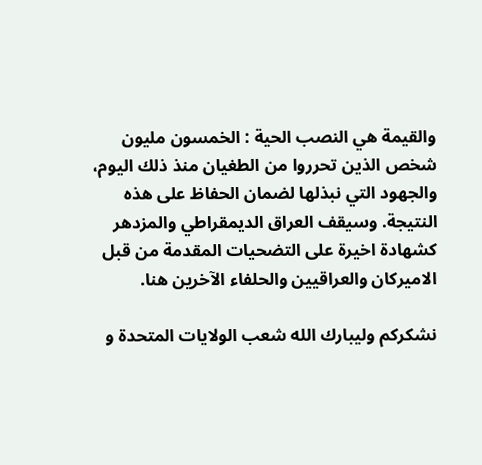والقيمة هي النصب الحية : الخمسون مليون شخص الذين تحرروا من الطغيان منذ ذلك اليوم، والجهود التي نبذلها لضمان الحفاظ على هذه النتيجة. وسيقف العراق الديمقراطي والمزدهر كشهادة اخيرة على التضحيات المقدمة من قبل الاميركان والعراقيين والحلفاء الآخرين هنا.

نشكركم وليبارك الله شعب الولايات المتحدة و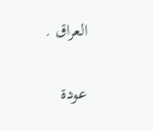العراق .


عودة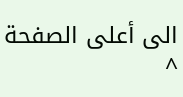الى أعلى الصفحة ^